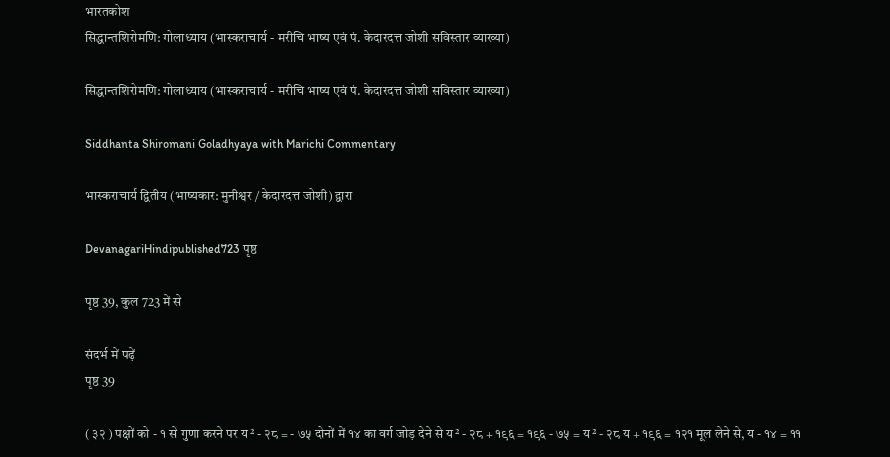भारतकोश
सिद्धान्तशिरोमणि: गोलाध्याय (भास्कराचार्य - मरीचि भाष्य एवं पं. केदारदत्त जोशी सविस्तार व्याख्या)

सिद्धान्तशिरोमणि: गोलाध्याय (भास्कराचार्य - मरीचि भाष्य एवं पं. केदारदत्त जोशी सविस्तार व्याख्या)

Siddhanta Shiromani Goladhyaya with Marichi Commentary

भास्कराचार्य द्वितीय (भाष्यकार: मुनीश्वर / केदारदत्त जोशी) द्वारा

DevanagariHindipublished723 पृष्ठ

पृष्ठ 39, कुल 723 में से

संदर्भ में पढ़ें
पृष्ठ 39

( ३२ ) पक्षों को - १ से गुणा करने पर य² - २८ = - ७५ दोनों में १४ का वर्ग जोड़ देने से य² - २८ + १९६ = १९६ - ७५ = य² - २८ य + १९६ = १२१ मूल लेने से, य - १४ = ११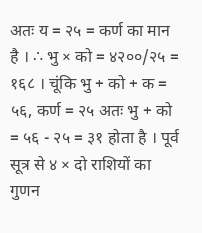अतः य = २५ = कर्ण का मान है । ∴ भु × को = ४२००/२५ = १६८ । चूंकि भु + को + क = ५६, कर्ण = २५ अतः भु + को = ५६ - २५ = ३१ होता है । पूर्व सूत्र से ४ × दो राशियों का गुणन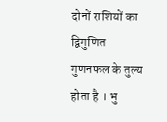दोनों राशियों का द्विगुणित गुणनफल के तुल्य होता है । भु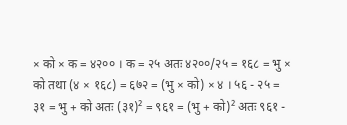× को × क = ४२०० । क = २५ अतः ४२००/२५ = १६८ = भु × को तथा (४ × १६८) = ६७२ = (भु × को) × ४ । ५६ - २५ = ३१ = भु + को अतः (३१)² = ९६१ = (भु + को)² अतः ९६१ -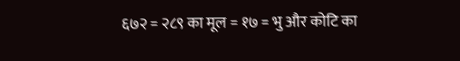६७२ = २८९ का मूल = १७ = भु और कोटि का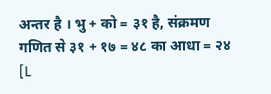अन्तर है । भु + को = ३१ है, संक्रमण गणित से ३१ + १७ = ४८ का आधा = २४ [L